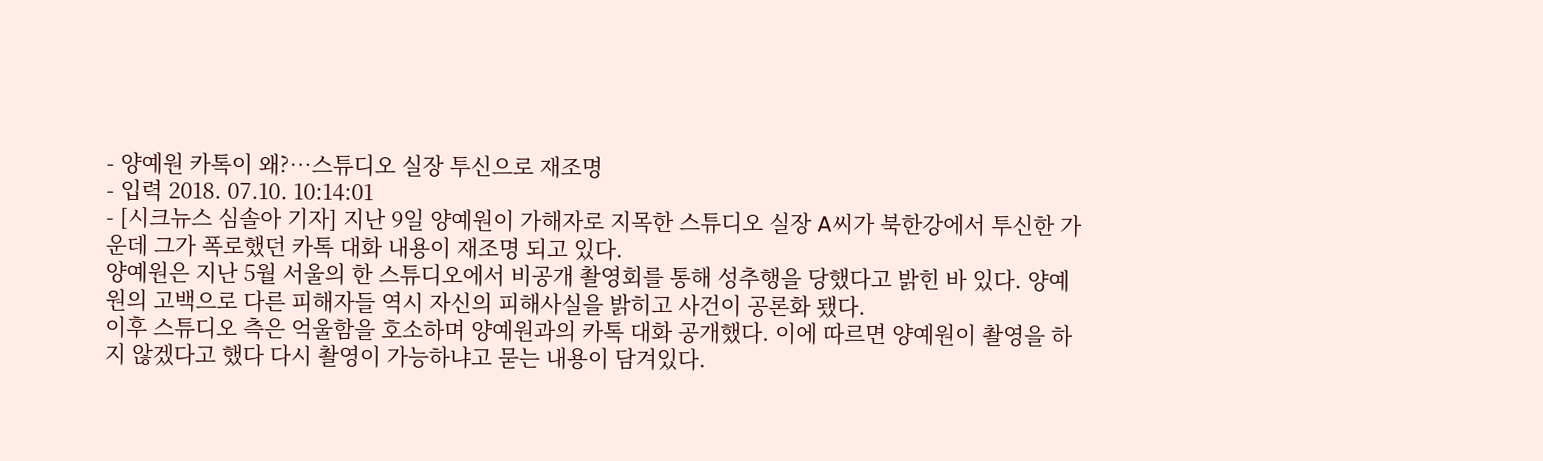- 양예원 카톡이 왜?…스튜디오 실장 투신으로 재조명
- 입력 2018. 07.10. 10:14:01
- [시크뉴스 심솔아 기자] 지난 9일 양예원이 가해자로 지목한 스튜디오 실장 A씨가 북한강에서 투신한 가운데 그가 폭로했던 카톡 대화 내용이 재조명 되고 있다.
양예원은 지난 5월 서울의 한 스튜디오에서 비공개 촬영회를 통해 성추행을 당했다고 밝힌 바 있다. 양예원의 고백으로 다른 피해자들 역시 자신의 피해사실을 밝히고 사건이 공론화 됐다.
이후 스튜디오 측은 억울함을 호소하며 양예원과의 카톡 대화 공개했다. 이에 따르면 양예원이 촬영을 하지 않겠다고 했다 다시 촬영이 가능하냐고 묻는 내용이 담겨있다.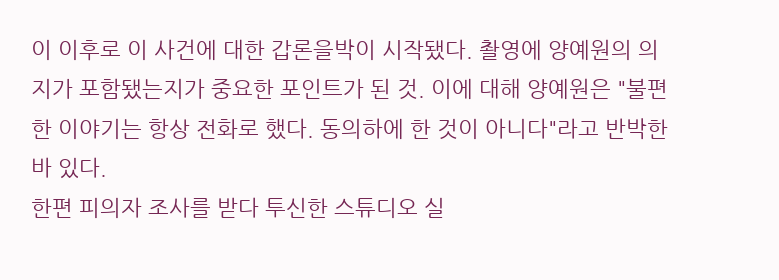이 이후로 이 사건에 대한 갑론을박이 시작됐다. 촬영에 양예원의 의지가 포함됐는지가 중요한 포인트가 된 것. 이에 대해 양예원은 "불편한 이야기는 항상 전화로 했다. 동의하에 한 것이 아니다"라고 반박한 바 있다.
한편 피의자 조사를 받다 투신한 스튜디오 실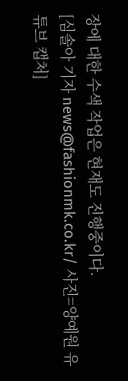장에 대한 수색 작업은 현재도 진행중이다.
[심솔아 기자 news@fashionmk.co.kr/ 사진=양예원 유튜브 캡처]